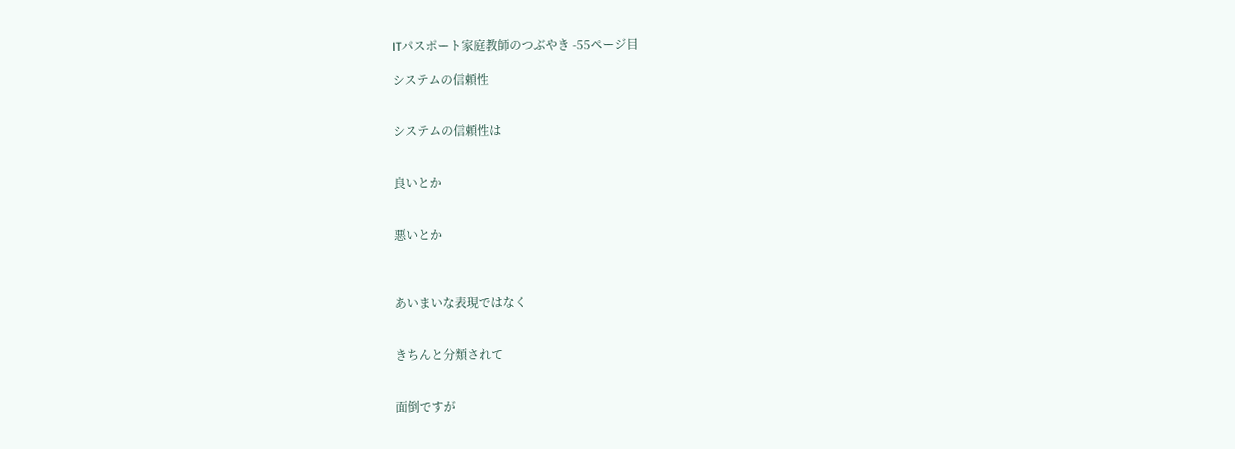ITパスポート家庭教師のつぶやき -55ページ目

システムの信頼性


システムの信頼性は


良いとか


悪いとか



あいまいな表現ではなく


きちんと分類されて


面倒ですが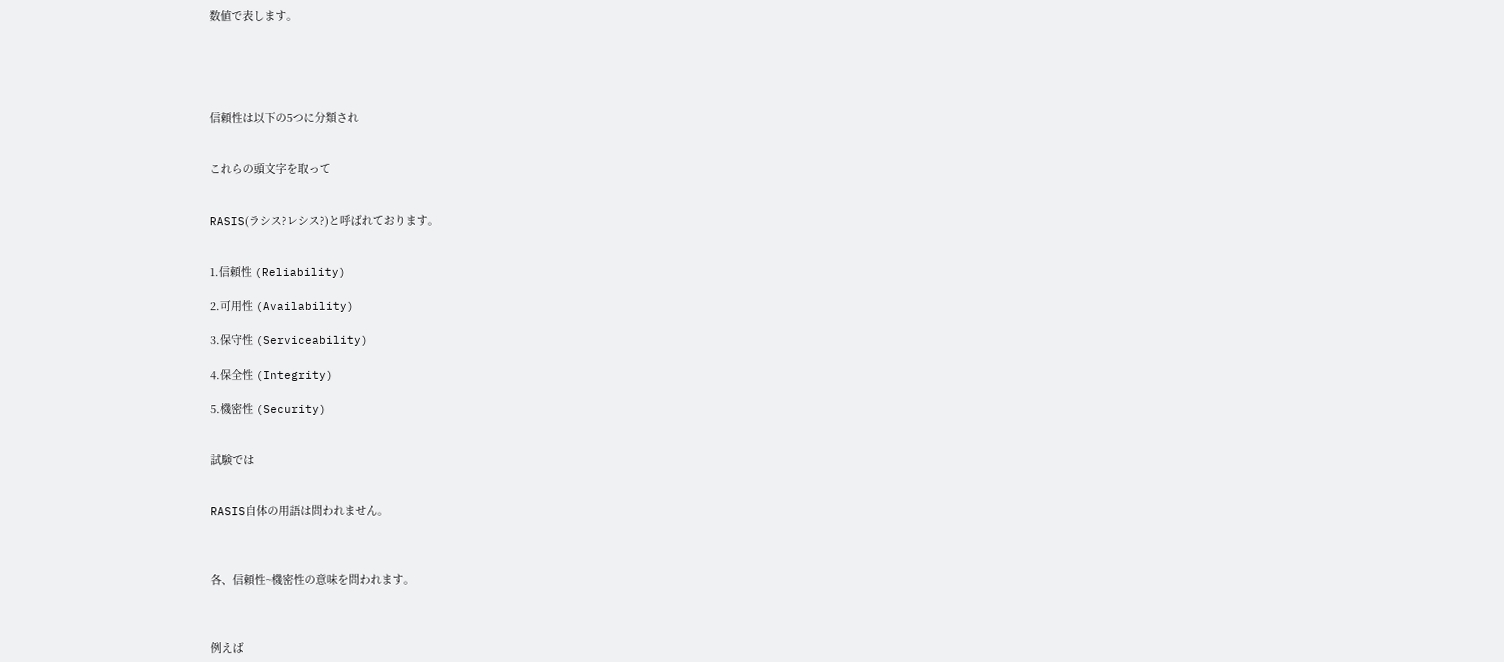数値で表します。





信頼性は以下の5つに分類され


これらの頭文字を取って


RASIS(ラシス?レシス?)と呼ばれております。


1.信頼性 (Reliability)

2.可用性 (Availability)

3.保守性 (Serviceability)

4.保全性 (Integrity)

5.機密性 (Security)


試験では


RASIS自体の用語は問われません。



各、信頼性~機密性の意味を問われます。



例えば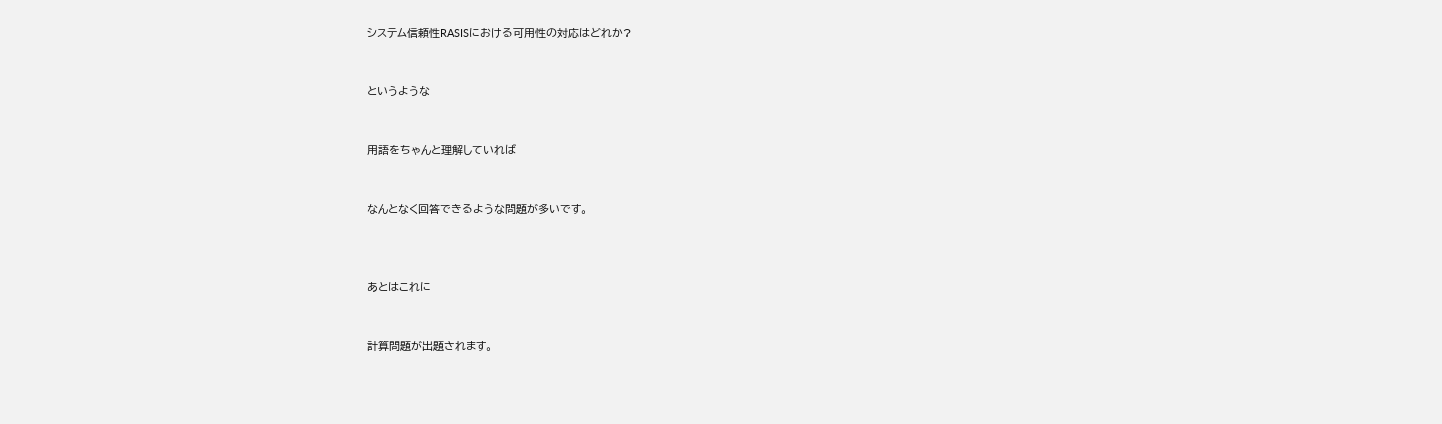システム信頼性RASISにおける可用性の対応はどれか?


というような


用語をちゃんと理解していれば


なんとなく回答できるような問題が多いです。



あとはこれに


計算問題が出題されます。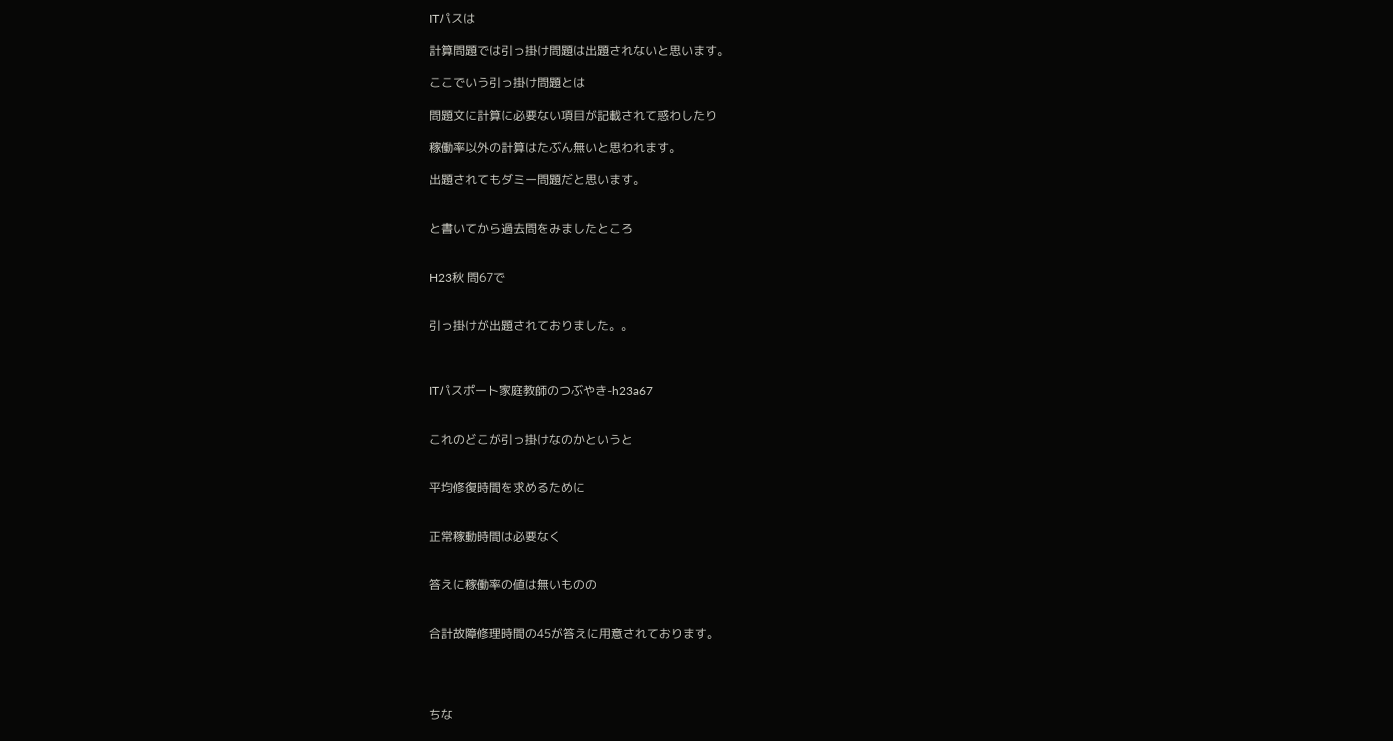ITパスは

計算問題では引っ掛け問題は出題されないと思います。

ここでいう引っ掛け問題とは

問題文に計算に必要ない項目が記載されて惑わしたり

稼働率以外の計算はたぶん無いと思われます。

出題されてもダミー問題だと思います。


と書いてから過去問をみましたところ


H23秋 問67で


引っ掛けが出題されておりました。。



ITパスポート家庭教師のつぶやき-h23a67


これのどこが引っ掛けなのかというと


平均修復時間を求めるために


正常稼動時間は必要なく


答えに稼働率の値は無いものの


合計故障修理時間の45が答えに用意されております。




ちな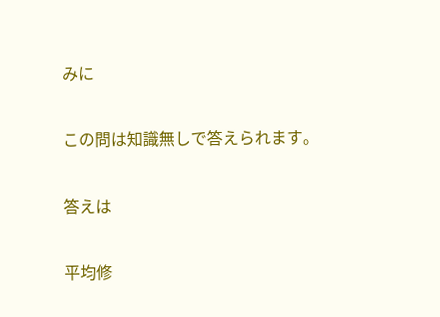みに


この問は知識無しで答えられます。


答えは


平均修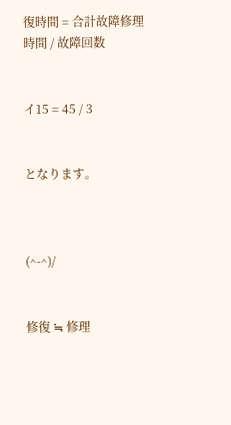復時間 = 合計故障修理時間 / 故障回数


イ15 = 45 / 3


となります。



(^-^)/


修復 ≒ 修理